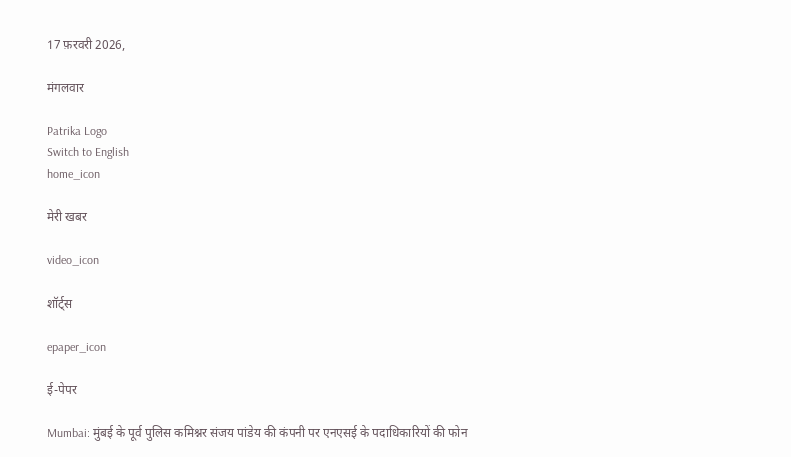17 फ़रवरी 2026,

मंगलवार

Patrika Logo
Switch to English
home_icon

मेरी खबर

video_icon

शॉर्ट्स

epaper_icon

ई-पेपर

Mumbai: मुंबई के पूर्व पुलिस कमिश्नर संजय पांडेय की कंपनी पर एनएसई के पदाधिकारियों की फोन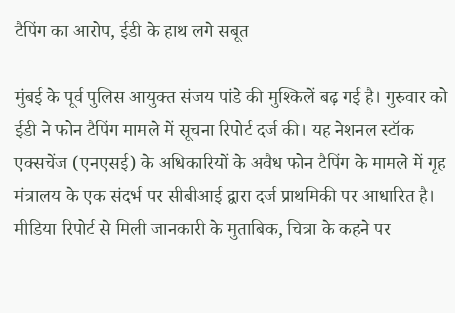टैपिंग का आरोप, ईडी के हाथ लगे सबूत

मुंबई के पूर्व पुलिस आयुक्त संजय पांडे की मुश्किलें बढ़ गई है। गुरुवार को ईडी ने फोन टैपिंग मामले में सूचना रिपोर्ट दर्ज की। यह नेशनल स्टॉक एक्सचेंज (एनएसई) के अधिकारियों के अवैध फोन टैपिंग के मामले में गृह मंत्रालय के एक संदर्भ पर सीबीआई द्वारा दर्ज प्राथमिकी पर आधारित है। मीडिया रिपोर्ट से मिली जानकारी के मुताबिक, चित्रा के कहने पर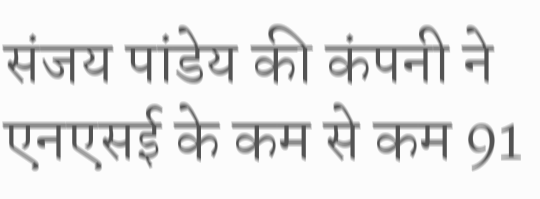संजय पांडेय की कंपनी ने एनएसई के कम से कम 91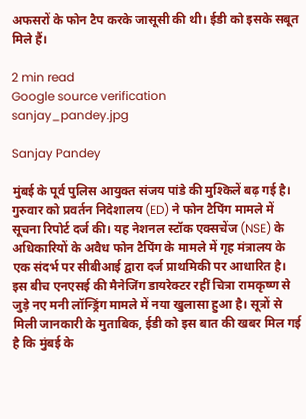अफसरों के फोन टैप करके जासूसी की थी। ईडी को इसके सबूत मिले हैं।

2 min read
Google source verification
sanjay_pandey.jpg

Sanjay Pandey

मुंबई के पूर्व पुलिस आयुक्त संजय पांडे की मुश्किलें बढ़ गई है। गुरुवार को प्रवर्तन निदेशालय (ED) ने फोन टैपिंग मामले में सूचना रिपोर्ट दर्ज की। यह नेशनल स्टॉक एक्सचेंज (NSE) के अधिकारियों के अवैध फोन टैपिंग के मामले में गृह मंत्रालय के एक संदर्भ पर सीबीआई द्वारा दर्ज प्राथमिकी पर आधारित है। इस बीच एनएसई की मैनेजिंग डायरेक्टर रहीं चित्रा रामकृष्ण से जुड़े नए मनी लॉन्ड्रिंग मामले में नया खुलासा हुआ है। सूत्रों से मिली जानकारी के मुताबिक, ईडी को इस बात की खबर मिल गई है कि मुंबई के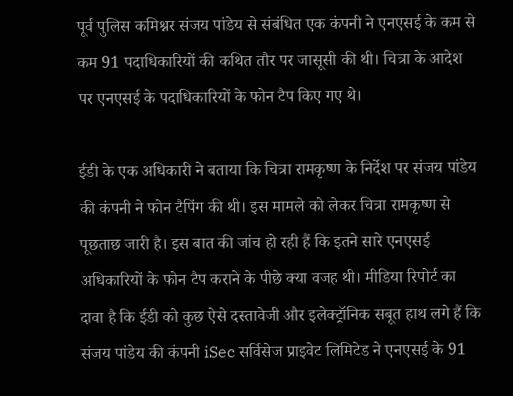पूर्व पुलिस कमिश्नर संजय पांडेय से संबंधित एक कंपनी ने एनएसई के कम से कम 91 पदाधिकारियों की कथित तौर पर जासूसी की थी। चित्रा के आदेश पर एनएसई के पदाधिकारियों के फोन टैप किए गए थे।

ईडी के एक अधिकारी ने बताया कि चित्रा रामकृष्ण के निर्देश पर संजय पांडेय की कंपनी ने फोन टैपिंग की थी। इस मामले को लेकर चित्रा रामकृष्ण से पूछताछ जारी है। इस बात की जांच हो रही हैं कि इतने सारे एनएसई अधिकारियों के फोन टैप कराने के पीछे क्या वजह थी। मीडिया रिपोर्ट का दावा है कि ईडी को कुछ ऐसे दस्तावेजी और इलेक्ट्रॉनिक सबूत हाथ लगे हैं कि संजय पांडेय की कंपनी iSec सर्विसेज प्राइवेट लिमिटेड ने एनएसई के 91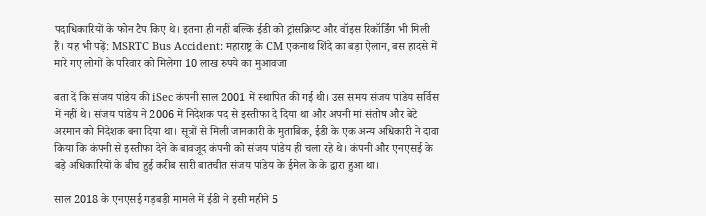पदाधिकारियों के फोन टैप किए थे। इतना ही नहीं बल्कि ईडी को ट्रांसक्रिप्ट और वॉइस रिकॉर्डिंग भी मिली हैं। यह भी पढ़ें: MSRTC Bus Accident: महाराष्ट्र के CM एकनाथ शिंदे का बड़ा ऐलान, बस हादसे में मारे गए लोगों के परिवार को मिलेगा 10 लाख रुपये का मुआवजा

बता दें कि संजय पांडेय की iSec कंपनी साल 2001 में स्थापित की गई थी। उस समय संजय पांडेय सर्विस में नहीं थे। संजय पांडेय ने 2006 में निदेशक पद से इस्तीफा दे दिया था और अपनी मां संतोष और बेटे अरमान को निदेशक बना दिया था। सूत्रों से मिली जानकारी के मुताबिक, ईडी के एक अन्य अधिकारी ने दावा किया कि कंपनी से इस्तीफा देने के बावजूद कंपनी को संजय पांडेय ही चला रहे थे। कंपनी और एनएसई के बड़े अधिकारियों के बीच हुई करीब सारी बातचीत संजय पांडेय के ईमेल के के द्वारा हुआ था।

साल 2018 के एनएसई गड़बड़ी मामले में ईडी ने इसी महीने 5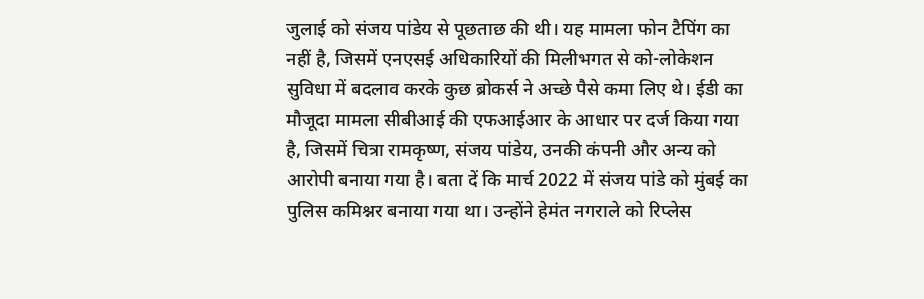जुलाई को संजय पांडेय से पूछताछ की थी। यह मामला फोन टैपिंग का नहीं है, जिसमें एनएसई अधिकारियों की मिलीभगत से को-लोकेशन सुविधा में बदलाव करके कुछ ब्रोकर्स ने अच्छे पैसे कमा लिए थे। ईडी का मौजूदा मामला सीबीआई की एफआईआर के आधार पर दर्ज किया गया है, जिसमें चित्रा रामकृष्ण, संजय पांडेय, उनकी कंपनी और अन्य को आरोपी बनाया गया है। बता दें कि मार्च 2022 में संजय पांडे को मुंबई का पुलिस कमिश्नर बनाया गया था। उन्होंने हेमंत नगराले को रिप्लेस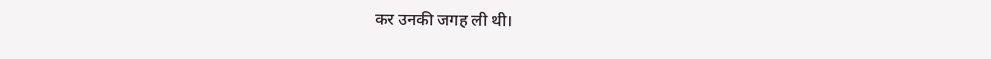कर उनकी जगह ली थी।